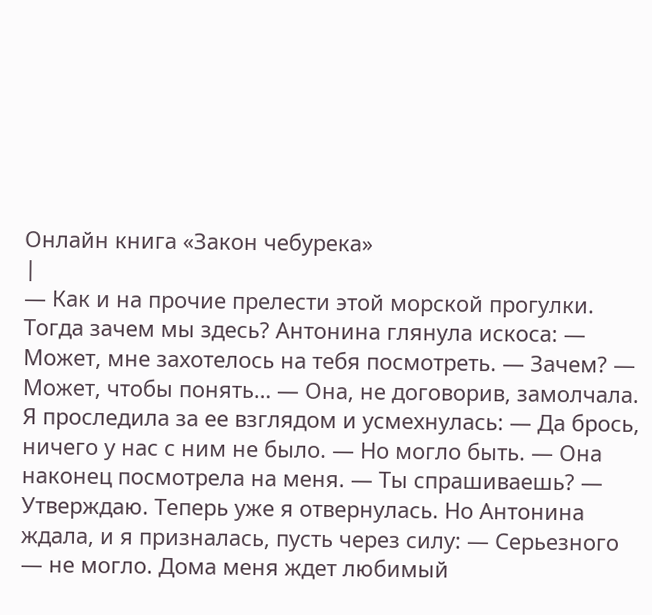Онлайн книга «Закон чебурека»
|
— Как и на прочие прелести этой морской прогулки. Тогда зачем мы здесь? Антонина глянула искоса: — Может, мне захотелось на тебя посмотреть. — Зачем? — Может, чтобы понять… — Она, не договорив, замолчала. Я проследила за ее взглядом и усмехнулась: — Да брось, ничего у нас с ним не было. — Но могло быть. — Она наконец посмотрела на меня. — Ты спрашиваешь? — Утверждаю. Теперь уже я отвернулась. Но Антонина ждала, и я призналась, пусть через силу: — Серьезного — не могло. Дома меня ждет любимый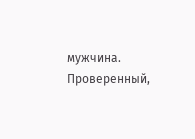мужчина. Проверенный,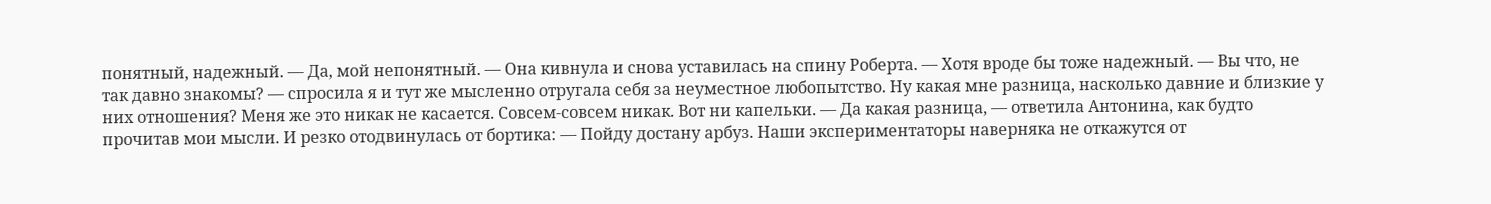понятный, надежный. — Да, мой непонятный. — Она кивнула и снова уставилась на спину Роберта. — Хотя вроде бы тоже надежный. — Вы что, не так давно знакомы? — спросила я и тут же мысленно отругала себя за неуместное любопытство. Ну какая мне разница, насколько давние и близкие у них отношения? Меня же это никак не касается. Совсем-совсем никак. Вот ни капельки. — Да какая разница, — ответила Антонина, как будто прочитав мои мысли. И резко отодвинулась от бортика: — Пойду достану арбуз. Наши экспериментаторы наверняка не откажутся от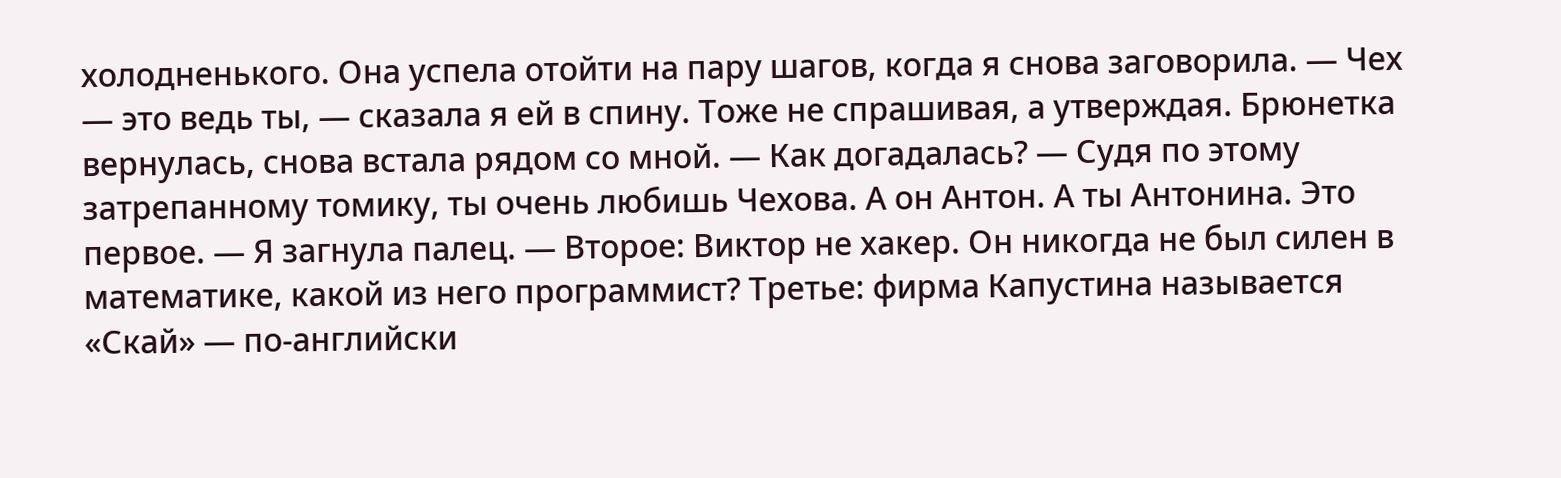холодненького. Она успела отойти на пару шагов, когда я снова заговорила. — Чех — это ведь ты, — сказала я ей в спину. Тоже не спрашивая, а утверждая. Брюнетка вернулась, снова встала рядом со мной. — Как догадалась? — Судя по этому затрепанному томику, ты очень любишь Чехова. А он Антон. А ты Антонина. Это первое. — Я загнула палец. — Второе: Виктор не хакер. Он никогда не был силен в математике, какой из него программист? Третье: фирма Капустина называется «Скай» — по-английски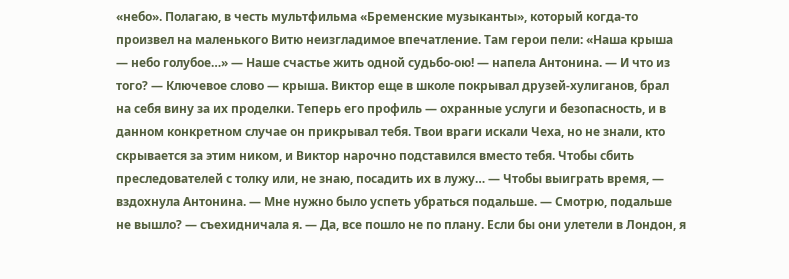«небо». Полагаю, в честь мультфильма «Бременские музыканты», который когда-то произвел на маленького Витю неизгладимое впечатление. Там герои пели: «Наша крыша — небо голубое…» — Наше счастье жить одной судьбо-ою! — напела Антонина. — И что из того? — Ключевое слово — крыша. Виктор еще в школе покрывал друзей-хулиганов, брал на себя вину за их проделки. Теперь его профиль — охранные услуги и безопасность, и в данном конкретном случае он прикрывал тебя. Твои враги искали Чеха, но не знали, кто скрывается за этим ником, и Виктор нарочно подставился вместо тебя. Чтобы сбить преследователей с толку или, не знаю, посадить их в лужу… — Чтобы выиграть время, — вздохнула Антонина. — Мне нужно было успеть убраться подальше. — Смотрю, подальше не вышло? — съехидничала я. — Да, все пошло не по плану. Если бы они улетели в Лондон, я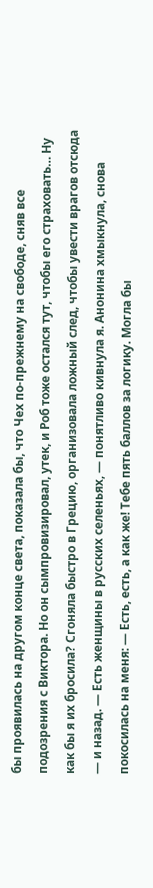бы проявилась на другом конце света, показала бы, что Чех по-прежнему на свободе, сняв все подозрения с Виктора. Но он сымпровизировал, утек, и Роб тоже остался тут, чтобы его страховать… Ну как бы я их бросила? Сгоняла быстро в Грецию, организовала ложный след, чтобы увести врагов отсюда — и назад. — Есть женщины в русских селеньях, — понятливо кивнула я. Анонина хмыкнула, снова покосилась на меня: — Есть, есть, а как же! Тебе пять баллов за логику. Могла бы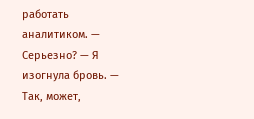работать аналитиком. — Серьезно? — Я изогнула бровь. — Так, может,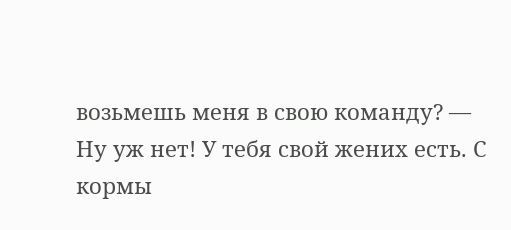возьмешь меня в свою команду? — Ну уж нет! У тебя свой жених есть. С кормы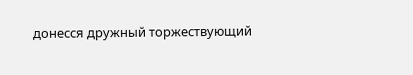донесся дружный торжествующий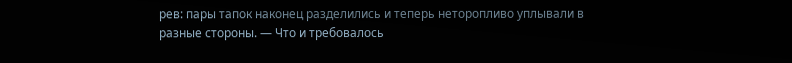рев: пары тапок наконец разделились и теперь неторопливо уплывали в разные стороны. — Что и требовалось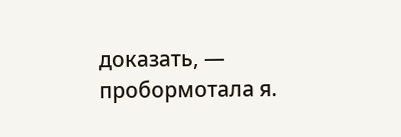доказать, — пробормотала я.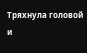Тряхнула головой и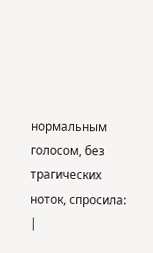нормальным голосом, без трагических ноток, спросила: |